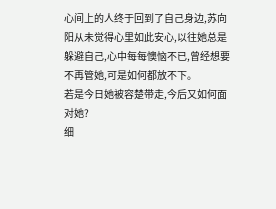心间上的人终于回到了自己身边,苏向阳从未觉得心里如此安心,以往她总是躲避自己,心中每每懊恼不已,曾经想要不再管她,可是如何都放不下。
若是今日她被容楚带走,今后又如何面对她?
细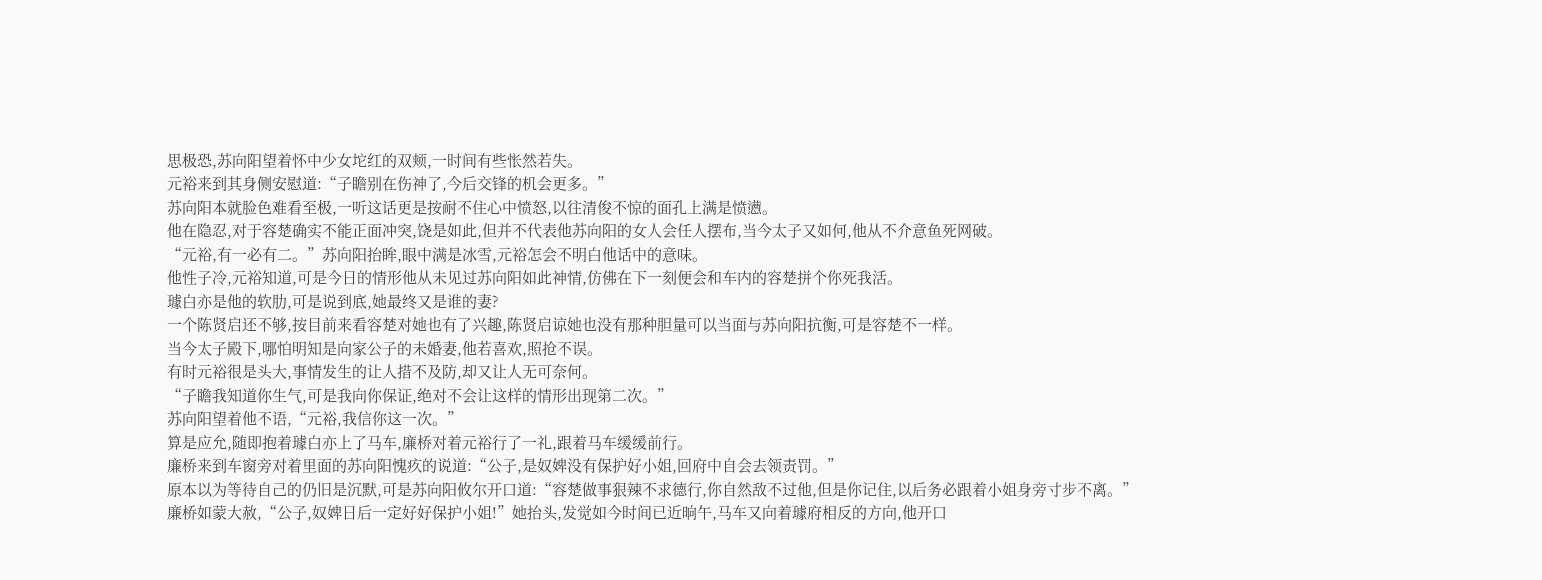思极恐,苏向阳望着怀中少女坨红的双颊,一时间有些怅然若失。
元裕来到其身侧安慰道:“子瞻别在伤神了,今后交锋的机会更多。”
苏向阳本就脸色难看至极,一听这话更是按耐不住心中愤怒,以往清俊不惊的面孔上满是愤懑。
他在隐忍,对于容楚确实不能正面冲突,饶是如此,但并不代表他苏向阳的女人会任人摆布,当今太子又如何,他从不介意鱼死网破。
“元裕,有一必有二。”苏向阳抬眸,眼中满是冰雪,元裕怎会不明白他话中的意味。
他性子冷,元裕知道,可是今日的情形他从未见过苏向阳如此神情,仿佛在下一刻便会和车内的容楚拼个你死我活。
璩白亦是他的软肋,可是说到底,她最终又是谁的妻?
一个陈贤启还不够,按目前来看容楚对她也有了兴趣,陈贤启谅她也没有那种胆量可以当面与苏向阳抗衡,可是容楚不一样。
当今太子殿下,哪怕明知是向家公子的未婚妻,他若喜欢,照抢不误。
有时元裕很是头大,事情发生的让人措不及防,却又让人无可奈何。
“子瞻我知道你生气,可是我向你保证,绝对不会让这样的情形出现第二次。”
苏向阳望着他不语,“元裕,我信你这一次。”
算是应允,随即抱着璩白亦上了马车,廉桥对着元裕行了一礼,跟着马车缓缓前行。
廉桥来到车窗旁对着里面的苏向阳愧疚的说道:“公子,是奴婢没有保护好小姐,回府中自会去领责罚。”
原本以为等待自己的仍旧是沉默,可是苏向阳攸尔开口道:“容楚做事狠辣不求德行,你自然敌不过他,但是你记住,以后务必跟着小姐身旁寸步不离。”
廉桥如蒙大赦,“公子,奴婢日后一定好好保护小姐!”她抬头,发觉如今时间已近晌午,马车又向着璩府相反的方向,他开口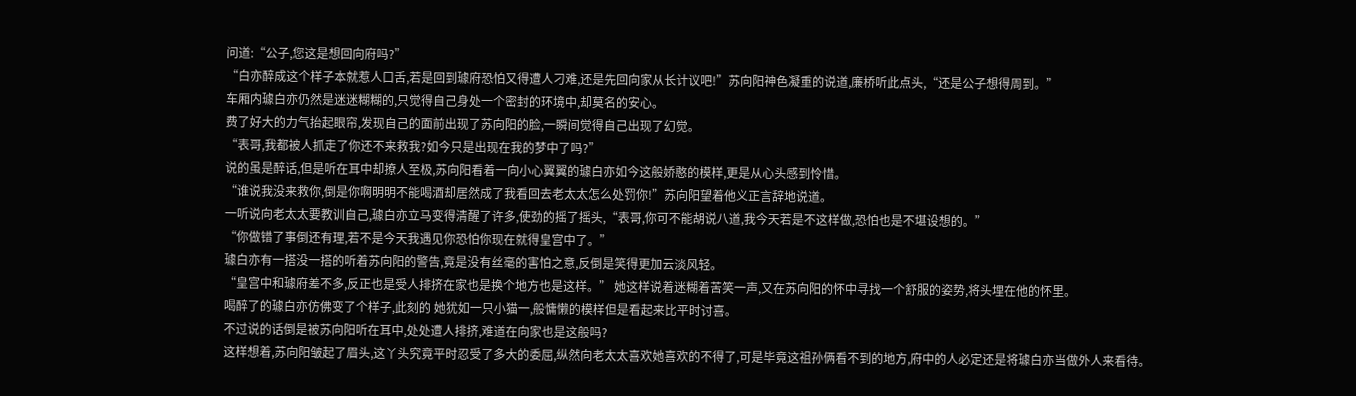问道:“公子,您这是想回向府吗?”
“白亦醉成这个样子本就惹人口舌,若是回到璩府恐怕又得遭人刁难,还是先回向家从长计议吧!”苏向阳神色凝重的说道,廉桥听此点头,“还是公子想得周到。”
车厢内璩白亦仍然是迷迷糊糊的,只觉得自己身处一个密封的环境中,却莫名的安心。
费了好大的力气抬起眼帘,发现自己的面前出现了苏向阳的脸,一瞬间觉得自己出现了幻觉。
“表哥,我都被人抓走了你还不来救我?如今只是出现在我的梦中了吗?”
说的虽是醉话,但是听在耳中却撩人至极,苏向阳看着一向小心翼翼的璩白亦如今这般娇憨的模样,更是从心头感到怜惜。
“谁说我没来救你,倒是你啊明明不能喝酒却居然成了我看回去老太太怎么处罚你!”苏向阳望着他义正言辞地说道。
一听说向老太太要教训自己,璩白亦立马变得清醒了许多,使劲的摇了摇头,“表哥,你可不能胡说八道,我今天若是不这样做,恐怕也是不堪设想的。”
“你做错了事倒还有理,若不是今天我遇见你恐怕你现在就得皇宫中了。”
璩白亦有一搭没一搭的听着苏向阳的警告,竟是没有丝毫的害怕之意,反倒是笑得更加云淡风轻。
“皇宫中和璩府差不多,反正也是受人排挤在家也是换个地方也是这样。” 她这样说着迷糊着苦笑一声,又在苏向阳的怀中寻找一个舒服的姿势,将头埋在他的怀里。
喝醉了的璩白亦仿佛变了个样子,此刻的 她犹如一只小猫一,般慵懒的模样但是看起来比平时讨喜。
不过说的话倒是被苏向阳听在耳中,处处遭人排挤,难道在向家也是这般吗?
这样想着,苏向阳皱起了眉头,这丫头究竟平时忍受了多大的委屈,纵然向老太太喜欢她喜欢的不得了,可是毕竟这祖孙俩看不到的地方,府中的人必定还是将璩白亦当做外人来看待。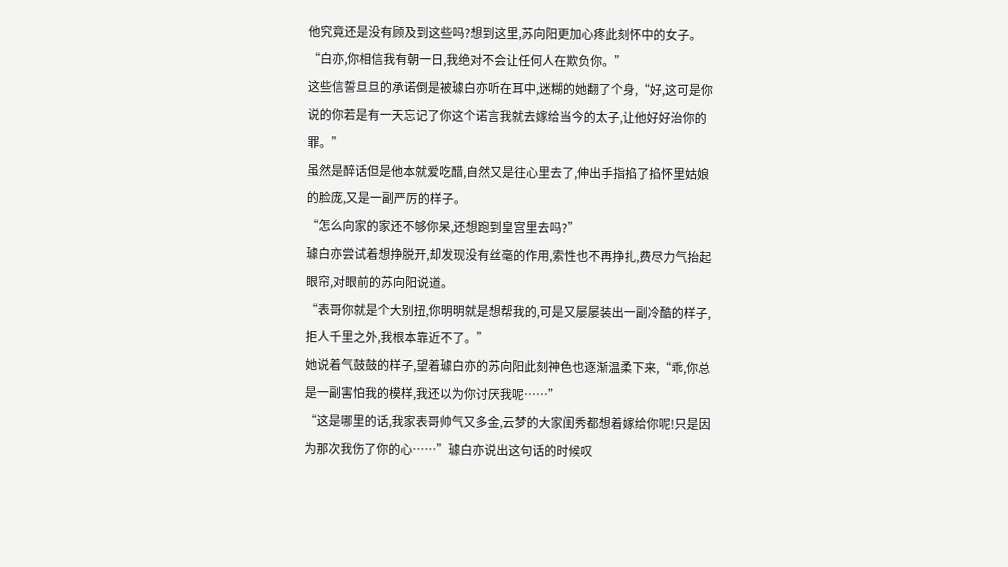他究竟还是没有顾及到这些吗?想到这里,苏向阳更加心疼此刻怀中的女子。
“白亦,你相信我有朝一日,我绝对不会让任何人在欺负你。”
这些信誓旦旦的承诺倒是被璩白亦听在耳中,迷糊的她翻了个身,“好,这可是你说的你若是有一天忘记了你这个诺言我就去嫁给当今的太子,让他好好治你的罪。”
虽然是醉话但是他本就爱吃醋,自然又是往心里去了,伸出手指掐了掐怀里姑娘的脸庞,又是一副严厉的样子。
“怎么向家的家还不够你呆,还想跑到皇宫里去吗?”
璩白亦尝试着想挣脱开,却发现没有丝毫的作用,索性也不再挣扎,费尽力气抬起眼帘,对眼前的苏向阳说道。
“表哥你就是个大别扭,你明明就是想帮我的,可是又屡屡装出一副冷酷的样子,拒人千里之外,我根本靠近不了。”
她说着气鼓鼓的样子,望着璩白亦的苏向阳此刻神色也逐渐温柔下来,“乖,你总是一副害怕我的模样,我还以为你讨厌我呢……”
“这是哪里的话,我家表哥帅气又多金,云梦的大家闺秀都想着嫁给你呢!只是因为那次我伤了你的心……”璩白亦说出这句话的时候叹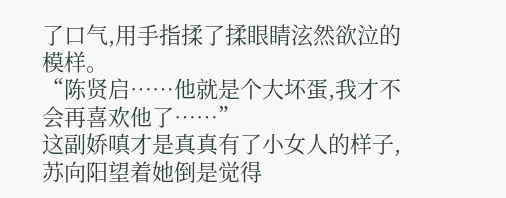了口气,用手指揉了揉眼睛泫然欲泣的模样。
“陈贤启……他就是个大坏蛋,我才不会再喜欢他了……”
这副娇嗔才是真真有了小女人的样子,苏向阳望着她倒是觉得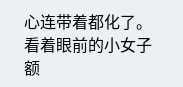心连带着都化了。
看着眼前的小女子额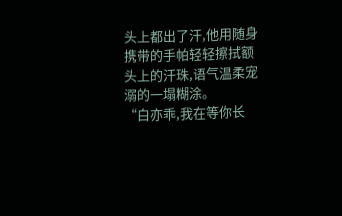头上都出了汗,他用随身携带的手帕轻轻擦拭额头上的汗珠,语气温柔宠溺的一塌糊涂。
“白亦乖,我在等你长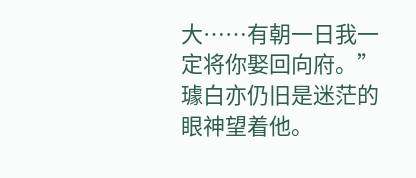大……有朝一日我一定将你娶回向府。”
璩白亦仍旧是迷茫的眼神望着他。